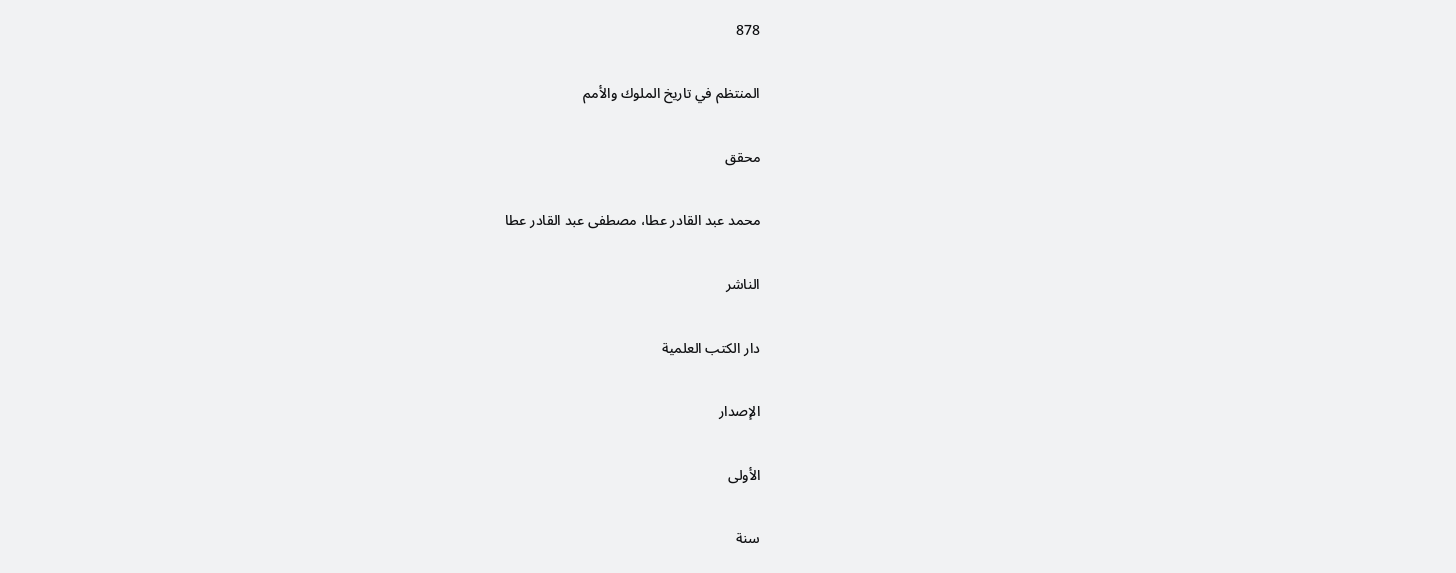878

المنتظم في تاريخ الملوك والأمم

محقق

محمد عبد القادر عطا، مصطفى عبد القادر عطا

الناشر

دار الكتب العلمية

الإصدار

الأولى

سنة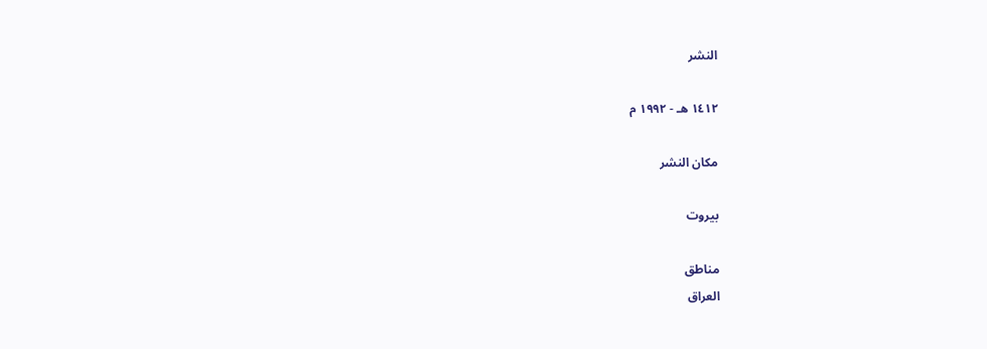النشر

١٤١٢ هـ - ١٩٩٢ م

مكان النشر

بيروت

مناطق
العراق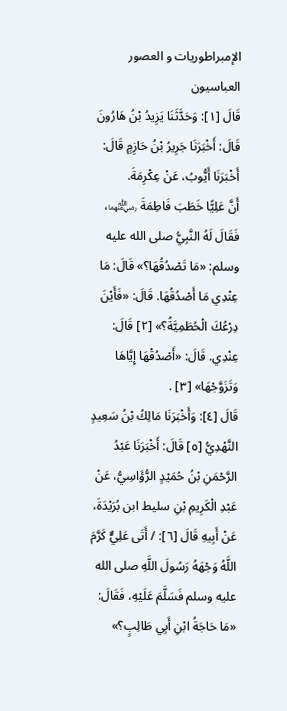الإمبراطوريات و العصور
العباسيون
قَالَ [١]: وَحَدَّثَنَا يَزِيدُ بْنُ هَارُونَ قَالَ: أَخْبَرَنَا جَرِيرُ بْنُ حَازِمٍ قَالَ: أَخْبَرَنَا أَيُّوبُ، عَنْ عِكْرِمَةَ.
أَنَّ عَلِيًّا خَطَبَ فَاطِمَةَ ﵄، فَقَالَ لَهُ النَّبِيُّ صلى الله عليه وسلم: «مَا تَصْدُقُهَا؟» قَالَ: مَا عِنْدِي مَا أَصْدُقُهَا. قَالَ: «فَأَيْنَ دِرْعُكَ الْحُطَمِيَّةُ؟» [٢] قَالَ: عِنْدِي. قَالَ: «أَصْدُقْهَا إِيَّاهَا وَتَزَوَّجْهَا» [٣] .
قَالَ [٤]: وَأَخْبَرَنَا مَالِكُ بْنُ سَعِيدٍ النَّهْدِيُّ [٥] قَالَ: أَخْبَرَنَا عَبْدُ الرَّحْمَنِ بْنُ حُمَيْدٍ الرُّؤَاسِيُّ، عَنْ عَبْدِ الْكَرِيمِ بْنِ سليط ابن بُرَيْدَةَ، عَنْ أَبِيهِ قَالَ [٦]: / أَتَى عَلِيٌّ كَرَّمَ اللَّهُ وَجْهَهُ رَسُولَ اللَّهِ صلى الله عليه وسلم فَسَلَّمَ عَلَيْهِ، فَقَالَ: «مَا حَاجَةُ ابْنِ أَبِي طَالِبٍ؟»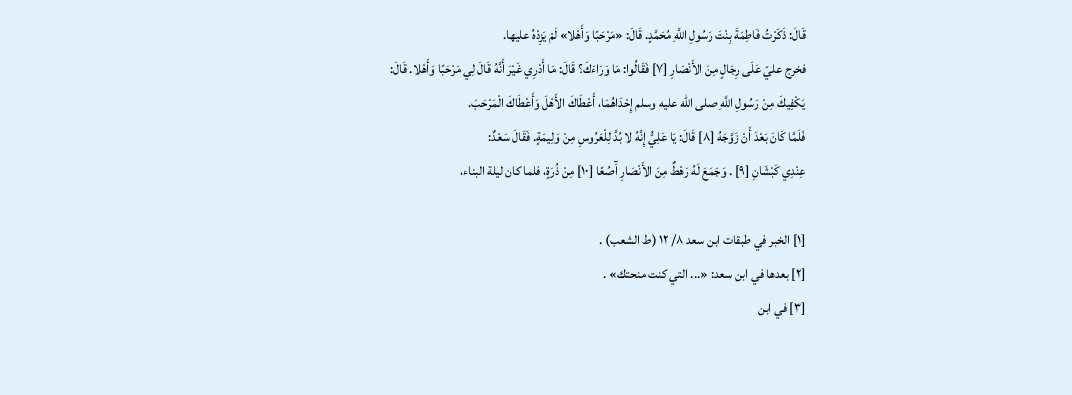قَالَ: ذَكَرْتُ فَاطِمَةَ بِنْتَ رَسُولِ اللَّهِ مُحَمَّدٍ. قَالَ: «مَرْحَبًا وَأَهْلا» لَمْ يَزِدْهُ عليها.
فخرج عليّ عَلَى رِجَالٍ مِنَ الأَنْصَارِ [٧] فَقَالُوا: مَا وَرَاءَكَ؟ قَالَ: مَا أَدْرِي غَيْرَ أَنَّهُ قَالَ لِي مَرْحَبًا وَأَهْلا. قَالَ: يَكْفِيكَ مِنْ رَسُولِ اللَّهِ صلى الله عليه وسلم إِحْدَاهُمَا، أَعْطَاكَ الأَهْلَ وَأَعْطَاكَ الْمَرْحَبَ.
فَلَمَّا كَانَ بَعْدَ أَنْ زَوَّجَهُ [٨] قَالَ: يَا عَلِيُّ إِنَّهُ لا بُدَّ لِلْعَرُوسِ مِنْ وَلِيمَةٍ. فَقَالَ سَعْدٌ:
عِنْدِي كَبْشَانِ [٩] . وَجَمَعَ لَهُ رَهْطٌ مِنَ الأَنْصَارِ آَصُعًا [١٠] مِنْ ذُرَةٍ، فلما كان ليلة البناء،

[١] الخبر في طبقات ابن سعد ٨/ ١٢ (ط الشعب) .
[٢] بعدها في ابن سعد: «... التي كنت منحتك» .
[٣] في ابن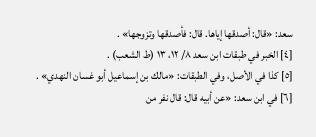سعد: «قال: أصدقها إياها. قال: فأصدقها وتزوجها» .
[٤] الخبر في طبقات ابن سعد ٨/ ١٢، ١٣ (ط الشعب) .
[٥] كذا في الأصل، وفي الطبقات: «مالك بن إسماعيل أبو غسان النهدي» .
[٦] في ابن سعد: «عن أبيه قال: قال نفر من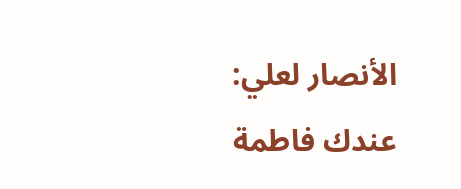الأنصار لعلي: عندك فاطمة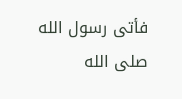فأتى رسول الله صلى الله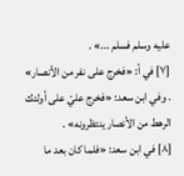عليه وسلم فسلم ...» .
[٧] في أ: «فخرج على نفر من الأنصار» . وفي ابن سعد: «فخرج عليّ على أولئك الرهط من الأنصار ينتظرونه» .
[٨] في ابن سعد: «فلما كان بعد ما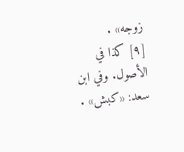زوجه» .
[٩] كذا في الأصول. وفي ابن سعد: «كبش» .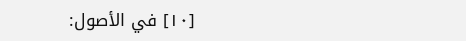[١٠] في الأصول: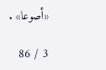«أصوعا» .

3 / 86